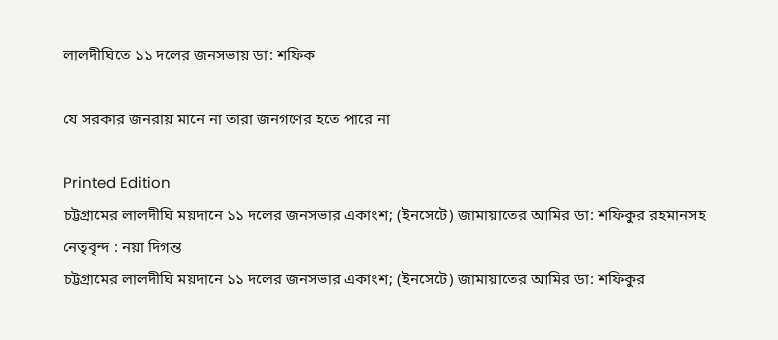লালদীঘিতে ১১ দলের জনসভায় ডা: শফিক

যে সরকার জনরায় মানে না তারা জনগণের হতে পারে না

Printed Edition
চট্টগ্রামের লালদীঘি ময়দানে ১১ দলের জনসভার একাংশ; (ইনসেটে) জামায়াতের আমির ডা: শফিকুর রহমানসহ নেতৃবৃন্দ : নয়া দিগন্ত
চট্টগ্রামের লালদীঘি ময়দানে ১১ দলের জনসভার একাংশ; (ইনসেটে) জামায়াতের আমির ডা: শফিকুর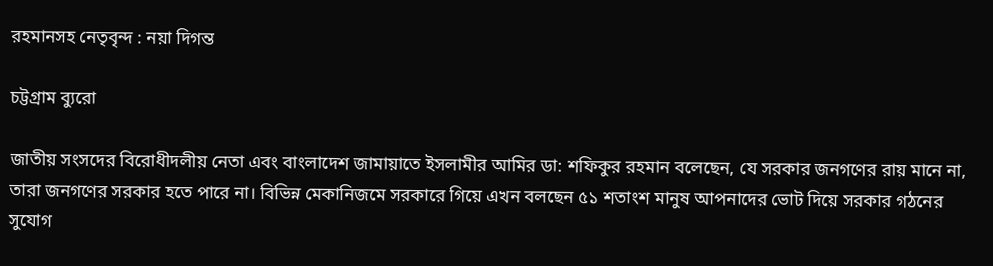রহমানসহ নেতৃবৃন্দ : নয়া দিগন্ত

চট্টগ্রাম ব্যুরো

জাতীয় সংসদের বিরোধীদলীয় নেতা এবং বাংলাদেশ জামায়াতে ইসলামীর আমির ডা: শফিকুর রহমান বলেছেন, যে সরকার জনগণের রায় মানে না, তারা জনগণের সরকার হতে পারে না। বিভিন্ন মেকানিজমে সরকারে গিয়ে এখন বলছেন ৫১ শতাংশ মানুষ আপনাদের ভোট দিয়ে সরকার গঠনের সুযোগ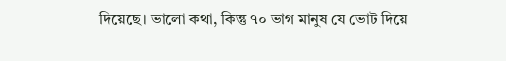দিয়েছে। ভালো কথা, কিন্তু ৭০ ভাগ মানুষ যে ভোট দিয়ে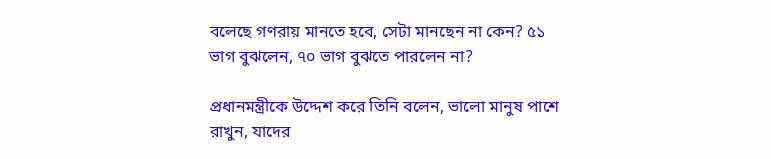বলেছে গণরায় মানতে হবে, সেটা মানছেন না কেন? ৫১ ভাগ বুঝলেন, ৭০ ভাগ বুঝতে পারলেন না?

প্রধানমন্ত্রীকে উদ্দেশ করে তিনি বলেন, ভালো মানুষ পাশে রাখুন, যাদের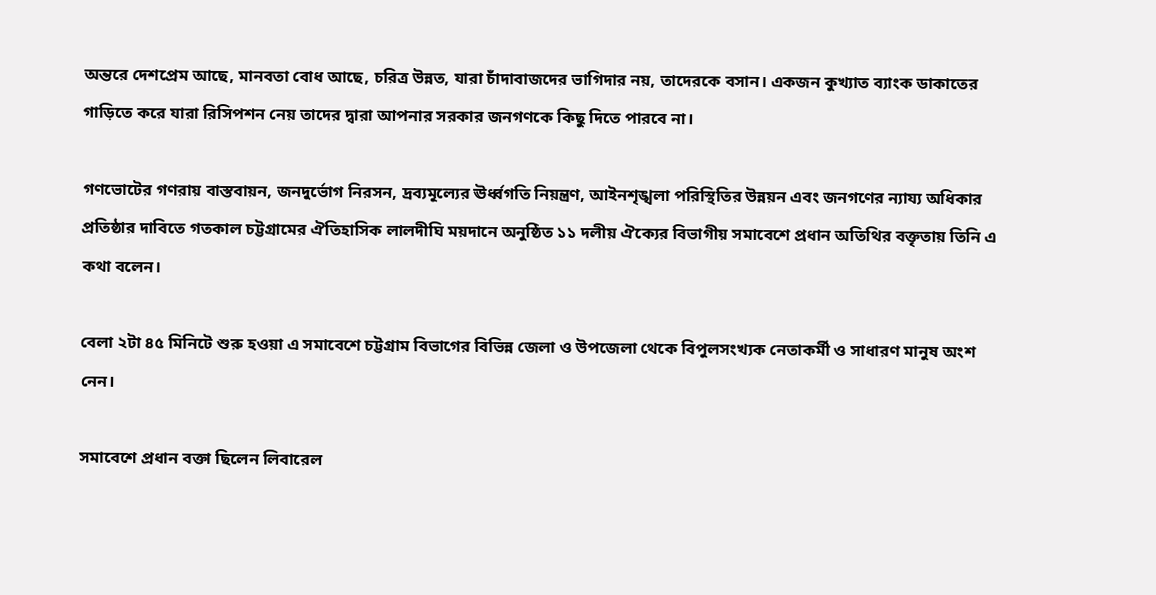অন্তরে দেশপ্রেম আছে, মানবতা বোধ আছে, চরিত্র উন্নত, যারা চাঁদাবাজদের ভাগিদার নয়, তাদেরকে বসান। একজন কুখ্যাত ব্যাংক ডাকাতের গাড়িতে করে যারা রিসিপশন নেয় তাদের দ্বারা আপনার সরকার জনগণকে কিছু দিতে পারবে না।

গণভোটের গণরায় বাস্তবায়ন, জনদুর্ভোগ নিরসন, দ্রব্যমূল্যের ঊর্ধ্বগতি নিয়ন্ত্রণ, আইনশৃঙ্খলা পরিস্থিতির উন্নয়ন এবং জনগণের ন্যায্য অধিকার প্রতিষ্ঠার দাবিতে গতকাল চট্টগ্রামের ঐতিহাসিক লালদীঘি ময়দানে অনুষ্ঠিত ১১ দলীয় ঐক্যের বিভাগীয় সমাবেশে প্রধান অতিথির বক্তৃতায় তিনি এ কথা বলেন।

বেলা ২টা ৪৫ মিনিটে শুরু হওয়া এ সমাবেশে চট্টগ্রাম বিভাগের বিভিন্ন জেলা ও উপজেলা থেকে বিপুলসংখ্যক নেতাকর্মী ও সাধারণ মানুষ অংশ নেন।

সমাবেশে প্রধান বক্তা ছিলেন লিবারেল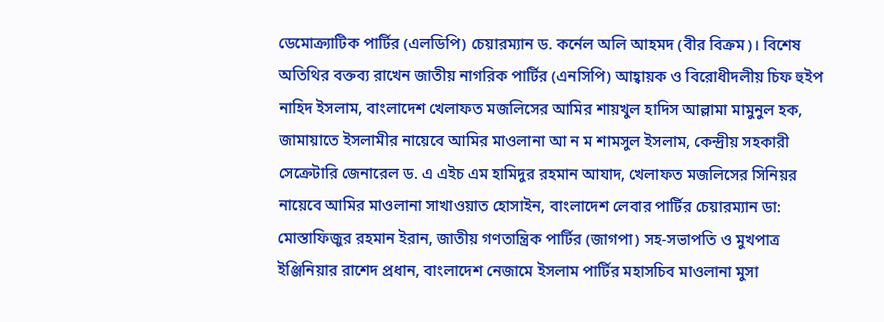ডেমোক্র্যাটিক পার্টির (এলডিপি) চেয়ারম্যান ড. কর্নেল অলি আহমদ (বীর বিক্রম)। বিশেষ অতিথির বক্তব্য রাখেন জাতীয় নাগরিক পার্টির (এনসিপি) আহ্বায়ক ও বিরোধীদলীয় চিফ হুইপ নাহিদ ইসলাম, বাংলাদেশ খেলাফত মজলিসের আমির শায়খুল হাদিস আল্লামা মামুনুল হক, জামায়াতে ইসলামীর নায়েবে আমির মাওলানা আ ন ম শামসুল ইসলাম, কেন্দ্রীয় সহকারী সেক্রেটারি জেনারেল ড. এ এইচ এম হামিদুর রহমান আযাদ, খেলাফত মজলিসের সিনিয়র নায়েবে আমির মাওলানা সাখাওয়াত হোসাইন, বাংলাদেশ লেবার পার্টির চেয়ারম্যান ডা: মোস্তাফিজুর রহমান ইরান, জাতীয় গণতান্ত্রিক পার্টির (জাগপা) সহ-সভাপতি ও মুখপাত্র ইঞ্জিনিয়ার রাশেদ প্রধান, বাংলাদেশ নেজামে ইসলাম পার্টির মহাসচিব মাওলানা মুসা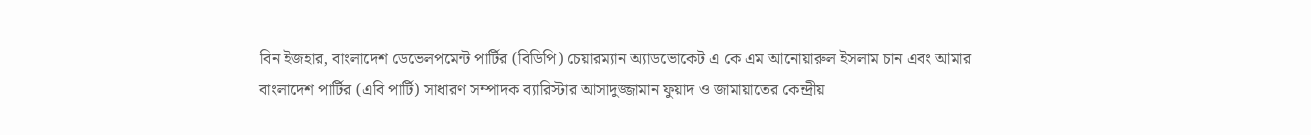বিন ইজহার, বাংলাদেশ ডেভেলপমেন্ট পার্টির (বিডিপি) চেয়ারম্যান অ্যাডভোকেট এ কে এম আনোয়ারুল ইসলাম চান এবং আমার বাংলাদেশ পার্টির (এবি পার্টি) সাধারণ সম্পাদক ব্যারিস্টার আসাদুজ্জামান ফুয়াদ ও জামায়াতের কেন্দ্রীয়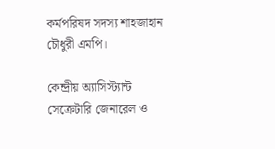কর্মপরিষদ সদস্য শাহজাহান চৌধুরী এমপি।

কেন্দ্রীয় অ্যাসিস্ট্যান্ট সেক্রেটারি জেনারেল ও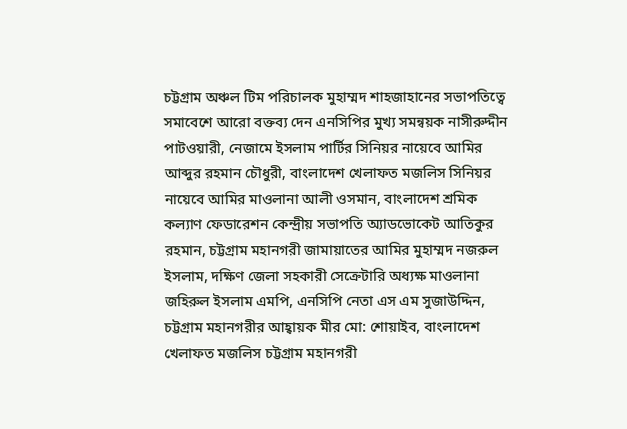চট্টগ্রাম অঞ্চল টিম পরিচালক মুহাম্মদ শাহজাহানের সভাপতিত্বে সমাবেশে আরো বক্তব্য দেন এনসিপির মুখ্য সমন্বয়ক নাসীরুদ্দীন পাটওয়ারী, নেজামে ইসলাম পার্টির সিনিয়র নায়েবে আমির আব্দুর রহমান চৌধুরী, বাংলাদেশ খেলাফত মজলিস সিনিয়র নায়েবে আমির মাওলানা আলী ওসমান, বাংলাদেশ শ্রমিক কল্যাণ ফেডারেশন কেন্দ্রীয় সভাপতি অ্যাডভোকেট আতিকুর রহমান, চট্টগ্রাম মহানগরী জামায়াতের আমির মুহাম্মদ নজরুল ইসলাম, দক্ষিণ জেলা সহকারী সেক্রেটারি অধ্যক্ষ মাওলানা জহিরুল ইসলাম এমপি, এনসিপি নেতা এস এম সুজাউদ্দিন, চট্টগ্রাম মহানগরীর আহ্বায়ক মীর মো: শোয়াইব, বাংলাদেশ খেলাফত মজলিস চট্টগ্রাম মহানগরী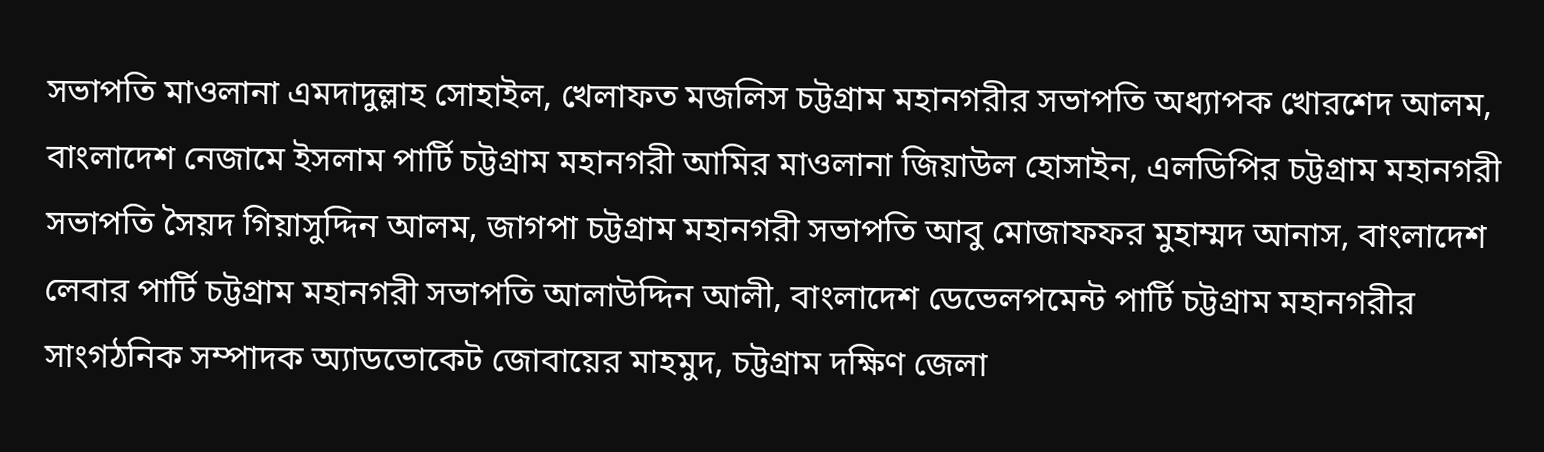সভাপতি মাওলানা এমদাদুল্লাহ সোহাইল, খেলাফত মজলিস চট্টগ্রাম মহানগরীর সভাপতি অধ্যাপক খোরশেদ আলম, বাংলাদেশ নেজামে ইসলাম পার্টি চট্টগ্রাম মহানগরী আমির মাওলানা জিয়াউল হোসাইন, এলডিপির চট্টগ্রাম মহানগরী সভাপতি সৈয়দ গিয়াসুদ্দিন আলম, জাগপা চট্টগ্রাম মহানগরী সভাপতি আবু মোজাফফর মুহাম্মদ আনাস, বাংলাদেশ লেবার পার্টি চট্টগ্রাম মহানগরী সভাপতি আলাউদ্দিন আলী, বাংলাদেশ ডেভেলপমেন্ট পার্টি চট্টগ্রাম মহানগরীর সাংগঠনিক সম্পাদক অ্যাডভোকেট জোবায়ের মাহমুদ, চট্টগ্রাম দক্ষিণ জেলা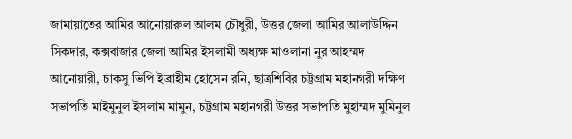জামায়াতের আমির আনোয়ারুল আলম চৌধুরী, উত্তর জেলা আমির আলাউদ্দিন সিকদার, কক্সবাজার জেলা আমির ইসলামী অধ্যক্ষ মাওলানা নুর আহম্মদ আনোয়ারী, চাকসু ভিপি ইব্রাহীম হোসেন রনি, ছাত্রশিবির চট্টগ্রাম মহানগরী দক্ষিণ সভাপতি মাইমুনুল ইসলাম মামুন, চট্টগ্রাম মহানগরী উত্তর সভাপতি মুহাম্মদ মুমিনুল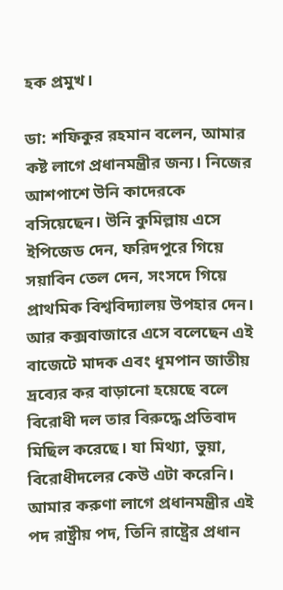হক প্রমুখ।

ডা: শফিকুর রহমান বলেন, আমার কষ্ট লাগে প্রধানমন্ত্রীর জন্য। নিজের আশপাশে উনি কাদেরকে বসিয়েছেন। উনি কুমিল্লায় এসে ইপিজেড দেন, ফরিদপুরে গিয়ে সয়াবিন তেল দেন, সংসদে গিয়ে প্রাথমিক বিশ্ববিদ্যালয় উপহার দেন। আর কক্সবাজারে এসে বলেছেন এই বাজেটে মাদক এবং ধূমপান জাতীয় দ্রব্যের কর বাড়ানো হয়েছে বলে বিরোধী দল তার বিরুদ্ধে প্রতিবাদ মিছিল করেছে। যা মিথ্যা, ভুয়া, বিরোধীদলের কেউ এটা করেনি। আমার করুণা লাগে প্রধানমন্ত্রীর এই পদ রাষ্ট্রীয় পদ, তিনি রাষ্ট্রের প্রধান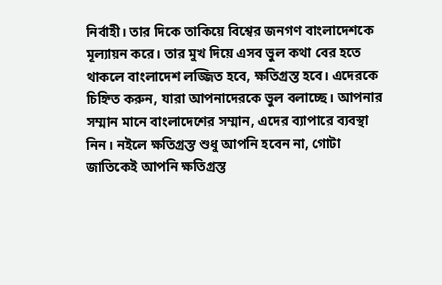নির্বাহী। তার দিকে তাকিয়ে বিশ্বের জনগণ বাংলাদেশকে মূল্যায়ন করে। তার মুখ দিয়ে এসব ভুল কথা বের হতে থাকলে বাংলাদেশ লজ্জিত হবে, ক্ষতিগ্রস্ত হবে। এদেরকে চিহ্নিত করুন, যারা আপনাদেরকে ভুল বলাচ্ছে। আপনার সম্মান মানে বাংলাদেশের সম্মান, এদের ব্যাপারে ব্যবস্থা নিন। নইলে ক্ষতিগ্রস্ত শুধু আপনি হবেন না, গোটা জাতিকেই আপনি ক্ষতিগ্রস্ত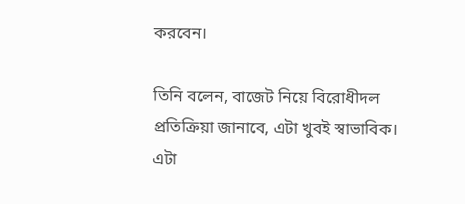করবেন।

তিনি বলেন, বাজেট নিয়ে বিরোধীদল প্রতিক্রিয়া জানাবে, এটা খুবই স্বাভাবিক। এটা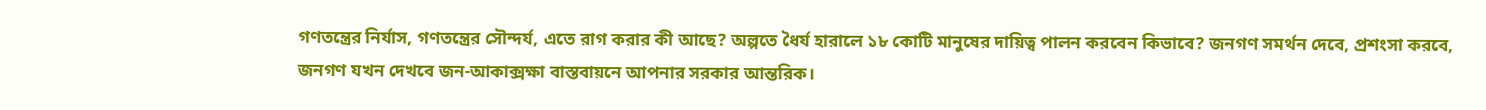গণতন্ত্রের নির্যাস, গণতন্ত্রের সৌন্দর্য, এতে রাগ করার কী আছে? অল্পতে ধৈর্য হারালে ১৮ কোটি মানুষের দায়িত্ব পালন করবেন কিভাবে? জনগণ সমর্থন দেবে, প্রশংসা করবে, জনগণ যখন দেখবে জন-আকাক্সক্ষা বাস্তবায়নে আপনার সরকার আন্তরিক।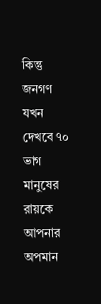কিন্তু জনগণ যখন দেখবে ৭০ ভাগ মানুষের রায়কে আপনার অপমান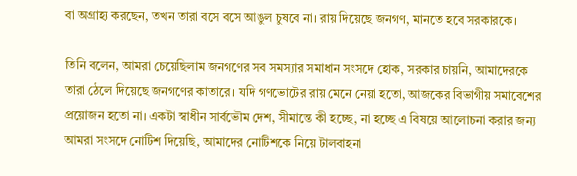বা অগ্রাহ্য করছেন, তখন তারা বসে বসে আঙুল চুষবে না। রায় দিয়েছে জনগণ, মানতে হবে সরকারকে।

তিনি বলেন, আমরা চেয়েছিলাম জনগণের সব সমস্যার সমাধান সংসদে হোক, সরকার চায়নি, আমাদেরকে তারা ঠেলে দিয়েছে জনগণের কাতারে। যদি গণভোটের রায় মেনে নেয়া হতো, আজকের বিভাগীয় সমাবেশের প্রয়োজন হতো না। একটা স্বাধীন সার্বভৌম দেশ, সীমান্তে কী হচ্ছে, না হচ্ছে এ বিষয়ে আলোচনা করার জন্য আমরা সংসদে নোটিশ দিয়েছি, আমাদের নোটিশকে নিয়ে টালবাহনা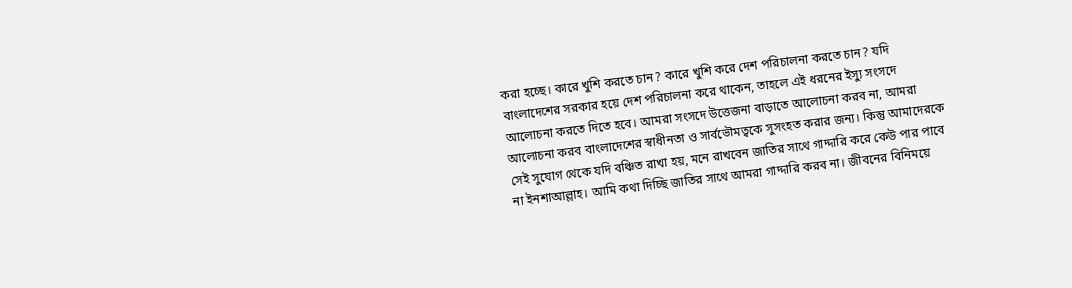করা হচ্ছে। কারে খুশি করতে চান? কারে খুশি করে দেশ পরিচালনা করতে চান? যদি বাংলাদেশের সরকার হয়ে দেশ পরিচালনা করে থাকেন, তাহলে এই ধরনের ইস্যু সংসদে আলোচনা করতে দিতে হবে। আমরা সংসদে উত্তেজনা বাড়াতে আলোচনা করব না, আমরা আলোচনা করব বাংলাদেশের স্বাধীনতা ও সার্বভৌমত্বকে সুসংহত করার জন্য। কিন্তু আমাদেরকে সেই সুযোগ থেকে যদি বঞ্চিত রাখা হয়, মনে রাখবেন জাতির সাথে গাদ্দারি করে কেউ পার পাবে না ইনশাআল্লাহ। আমি কথা দিচ্ছি জাতির সাথে আমরা গাদ্দারি করব না। জীবনের বিনিময়ে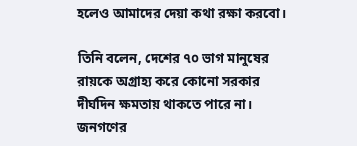হলেও আমাদের দেয়া কথা রক্ষা করবো।

তিনি বলেন, দেশের ৭০ ভাগ মানুষের রায়কে অগ্রাহ্য করে কোনো সরকার দীর্ঘদিন ক্ষমতায় থাকতে পারে না। জনগণের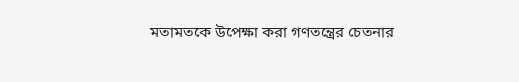মতামতকে উপেক্ষা করা গণতন্ত্রের চেতনার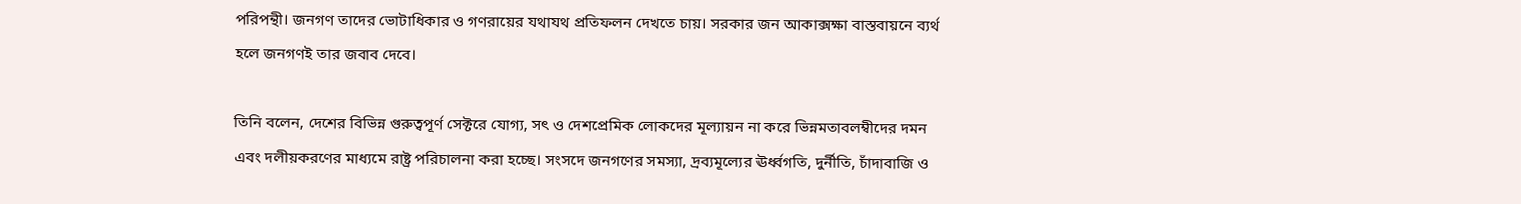পরিপন্থী। জনগণ তাদের ভোটাধিকার ও গণরায়ের যথাযথ প্রতিফলন দেখতে চায়। সরকার জন আকাক্সক্ষা বাস্তবায়নে ব্যর্থ হলে জনগণই তার জবাব দেবে।

তিনি বলেন, দেশের বিভিন্ন গুরুত্বপূর্ণ সেক্টরে যোগ্য, সৎ ও দেশপ্রেমিক লোকদের মূল্যায়ন না করে ভিন্নমতাবলম্বীদের দমন এবং দলীয়করণের মাধ্যমে রাষ্ট্র পরিচালনা করা হচ্ছে। সংসদে জনগণের সমস্যা, দ্রব্যমূল্যের ঊর্ধ্বগতি, দুর্নীতি, চাঁদাবাজি ও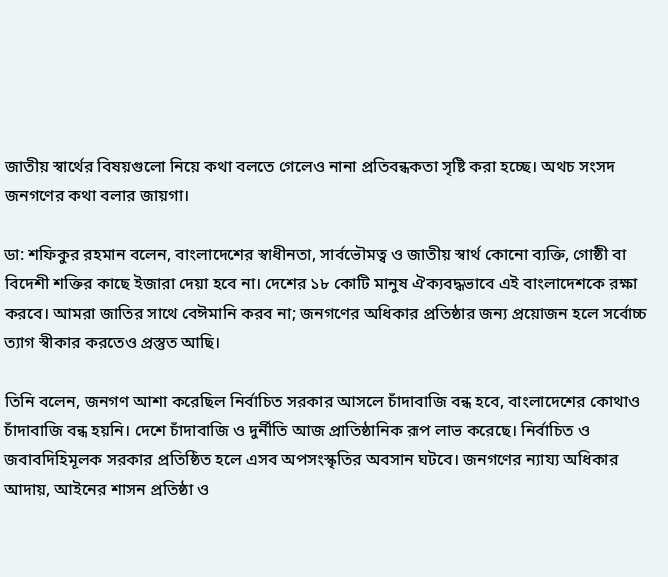জাতীয় স্বার্থের বিষয়গুলো নিয়ে কথা বলতে গেলেও নানা প্রতিবন্ধকতা সৃষ্টি করা হচ্ছে। অথচ সংসদ জনগণের কথা বলার জায়গা।

ডা: শফিকুর রহমান বলেন, বাংলাদেশের স্বাধীনতা, সার্বভৌমত্ব ও জাতীয় স্বার্থ কোনো ব্যক্তি, গোষ্ঠী বা বিদেশী শক্তির কাছে ইজারা দেয়া হবে না। দেশের ১৮ কোটি মানুষ ঐক্যবদ্ধভাবে এই বাংলাদেশকে রক্ষা করবে। আমরা জাতির সাথে বেঈমানি করব না; জনগণের অধিকার প্রতিষ্ঠার জন্য প্রয়োজন হলে সর্বোচ্চ ত্যাগ স্বীকার করতেও প্রস্তুত আছি।

তিনি বলেন, জনগণ আশা করেছিল নির্বাচিত সরকার আসলে চাঁদাবাজি বন্ধ হবে, বাংলাদেশের কোথাও চাঁদাবাজি বন্ধ হয়নি। দেশে চাঁদাবাজি ও দুর্নীতি আজ প্রাতিষ্ঠানিক রূপ লাভ করেছে। নির্বাচিত ও জবাবদিহিমূলক সরকার প্রতিষ্ঠিত হলে এসব অপসংস্কৃতির অবসান ঘটবে। জনগণের ন্যায্য অধিকার আদায়, আইনের শাসন প্রতিষ্ঠা ও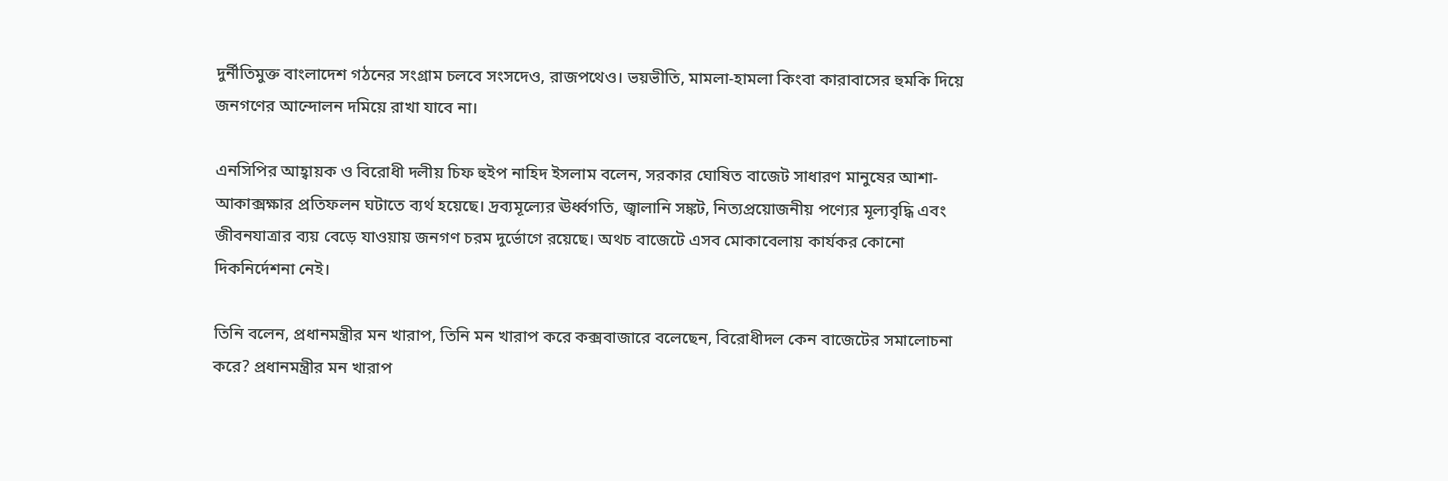দুর্নীতিমুক্ত বাংলাদেশ গঠনের সংগ্রাম চলবে সংসদেও, রাজপথেও। ভয়ভীতি, মামলা-হামলা কিংবা কারাবাসের হুমকি দিয়ে জনগণের আন্দোলন দমিয়ে রাখা যাবে না।

এনসিপির আহ্বায়ক ও বিরোধী দলীয় চিফ হুইপ নাহিদ ইসলাম বলেন, সরকার ঘোষিত বাজেট সাধারণ মানুষের আশা-আকাক্সক্ষার প্রতিফলন ঘটাতে ব্যর্থ হয়েছে। দ্রব্যমূল্যের ঊর্ধ্বগতি, জ্বালানি সঙ্কট, নিত্যপ্রয়োজনীয় পণ্যের মূল্যবৃদ্ধি এবং জীবনযাত্রার ব্যয় বেড়ে যাওয়ায় জনগণ চরম দুর্ভোগে রয়েছে। অথচ বাজেটে এসব মোকাবেলায় কার্যকর কোনো দিকনির্দেশনা নেই।

তিনি বলেন, প্রধানমন্ত্রীর মন খারাপ, তিনি মন খারাপ করে কক্সবাজারে বলেছেন, বিরোধীদল কেন বাজেটের সমালোচনা করে? প্রধানমন্ত্রীর মন খারাপ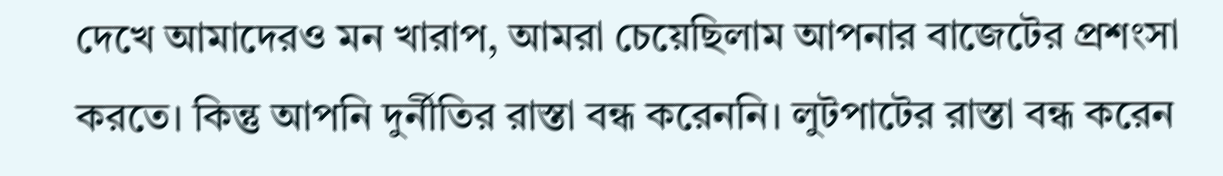দেখে আমাদেরও মন খারাপ, আমরা চেয়েছিলাম আপনার বাজেটের প্রশংসা করতে। কিন্তু আপনি দুর্নীতির রাস্তা বন্ধ করেননি। লুটপাটের রাস্তা বন্ধ করেন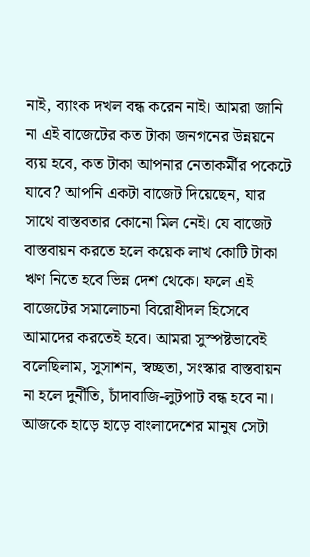নাই, ব্যাংক দখল বন্ধ করেন নাই। আমরা জানি না এই বাজেটের কত টাকা জনগনের উন্নয়নে ব্যয় হবে, কত টাকা আপনার নেতাকর্মীর পকেটে যাবে? আপনি একটা বাজেট দিয়েছেন, যার সাথে বাস্তবতার কোনো মিল নেই। যে বাজেট বাস্তবায়ন করতে হলে কয়েক লাখ কোটি টাকা ঋণ নিতে হবে ভিন্ন দেশ থেকে। ফলে এই বাজেটের সমালোচনা বিরোধীদল হিসেবে আমাদের করতেই হবে। আমরা সুস্পষ্টভাবেই বলেছিলাম, সুসাশন, স্বচ্ছতা, সংস্কার বাস্তবায়ন না হলে দুর্নীতি, চাঁদাবাজি-লুটপাট বন্ধ হবে না। আজকে হাড়ে হাড়ে বাংলাদেশের মানুষ সেটা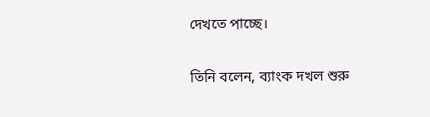দেখতে পাচ্ছে।

তিনি বলেন, ব্যাংক দখল শুরু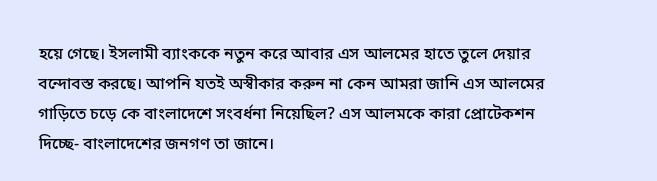হয়ে গেছে। ইসলামী ব্যাংককে নতুন করে আবার এস আলমের হাতে তুলে দেয়ার বন্দোবস্ত করছে। আপনি যতই অস্বীকার করুন না কেন আমরা জানি এস আলমের গাড়িতে চড়ে কে বাংলাদেশে সংবর্ধনা নিয়েছিল? এস আলমকে কারা প্রোটেকশন দিচ্ছে- বাংলাদেশের জনগণ তা জানে।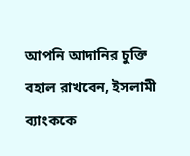আপনি আদানির চুক্তি বহাল রাখবেন, ইসলামী ব্যাংককে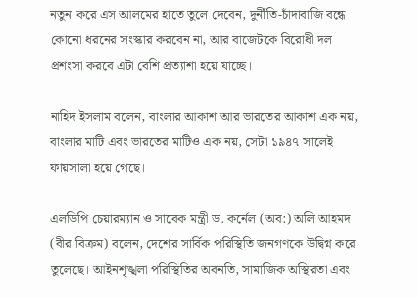নতুন করে এস আলমের হাতে তুলে দেবেন, দুর্নীতি-চাঁদাবাজি বন্ধে কোনো ধরনের সংস্কার করবেন না, আর বাজেটকে বিরোধী দল প্রশংসা করবে এটা বেশি প্রত্যাশা হয়ে যাচ্ছে।

নাহিদ ইসলাম বলেন, বাংলার আকাশ আর ভারতের আকাশ এক নয়, বাংলার মাটি এবং ভারতের মাটিও এক নয়, সেটা ১৯৪৭ সালেই ফায়সালা হয়ে গেছে।

এলডিপি চেয়ারম্যান ও সাবেক মন্ত্রী ড. কর্নেল (অব:) অলি আহমদ (বীর বিক্রম) বলেন, দেশের সার্বিক পরিস্থিতি জনগণকে উদ্বিগ্ন করে তুলেছে। আইনশৃঙ্খলা পরিস্থিতির অবনতি, সামাজিক অস্থিরতা এবং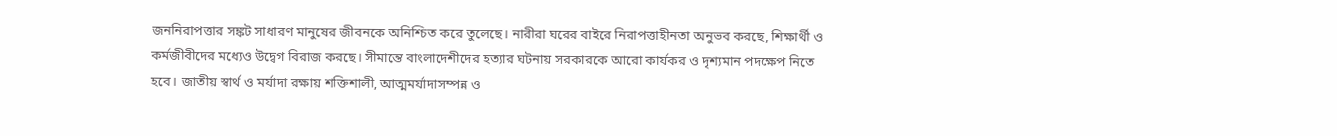জননিরাপত্তার সঙ্কট সাধারণ মানুষের জীবনকে অনিশ্চিত করে তুলেছে। নারীরা ঘরের বাইরে নিরাপত্তাহীনতা অনুভব করছে, শিক্ষার্থী ও কর্মজীবীদের মধ্যেও উদ্বেগ বিরাজ করছে। সীমান্তে বাংলাদেশীদের হত্যার ঘটনায় সরকারকে আরো কার্যকর ও দৃশ্যমান পদক্ষেপ নিতে হবে। জাতীয় স্বার্থ ও মর্যাদা রক্ষায় শক্তিশালী, আত্মমর্যাদাসম্পন্ন ও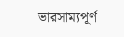ভারসাম্যপূর্ণ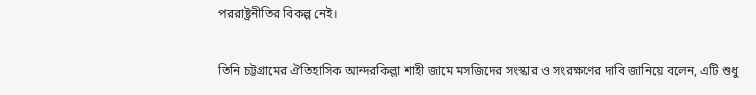পররাষ্ট্রনীতির বিকল্প নেই।

তিনি চট্টগ্রামের ঐতিহাসিক আন্দরকিল্লা শাহী জামে মসজিদের সংস্কার ও সংরক্ষণের দাবি জানিয়ে বলেন, এটি শুধু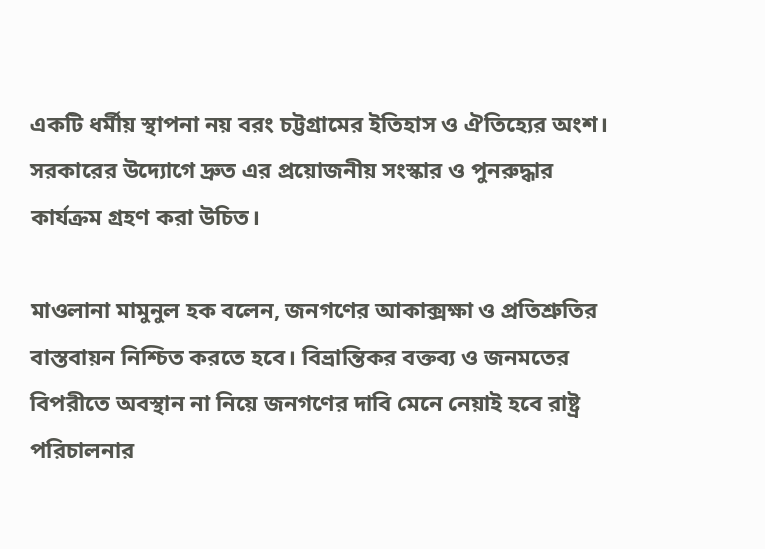একটি ধর্মীয় স্থাপনা নয় বরং চট্টগ্রামের ইতিহাস ও ঐতিহ্যের অংশ। সরকারের উদ্যোগে দ্রুত এর প্রয়োজনীয় সংস্কার ও পুনরুদ্ধার কার্যক্রম গ্রহণ করা উচিত।

মাওলানা মামুনুল হক বলেন, জনগণের আকাক্সক্ষা ও প্রতিশ্রুতির বাস্তবায়ন নিশ্চিত করতে হবে। বিভ্রান্তিকর বক্তব্য ও জনমতের বিপরীতে অবস্থান না নিয়ে জনগণের দাবি মেনে নেয়াই হবে রাষ্ট্র পরিচালনার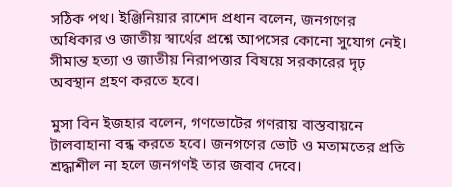সঠিক পথ। ইঞ্জিনিয়ার রাশেদ প্রধান বলেন, জনগণের অধিকার ও জাতীয় স্বার্থের প্রশ্নে আপসের কোনো সুযোগ নেই। সীমান্ত হত্যা ও জাতীয় নিরাপত্তার বিষয়ে সরকারের দৃঢ় অবস্থান গ্রহণ করতে হবে।

মুসা বিন ইজহার বলেন, গণভোটের গণরায় বাস্তবায়নে টালবাহানা বন্ধ করতে হবে। জনগণের ভোট ও মতামতের প্রতি শ্রদ্ধাশীল না হলে জনগণই তার জবাব দেবে।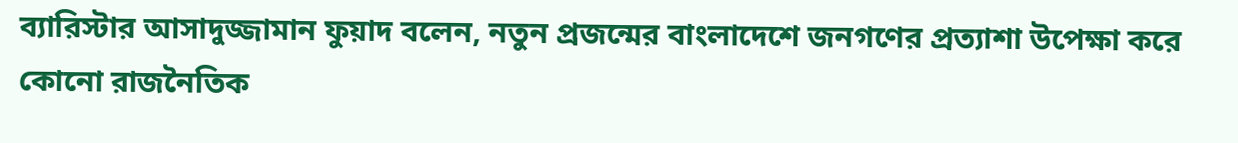ব্যারিস্টার আসাদুজ্জামান ফুয়াদ বলেন, নতুন প্রজন্মের বাংলাদেশে জনগণের প্রত্যাশা উপেক্ষা করে কোনো রাজনৈতিক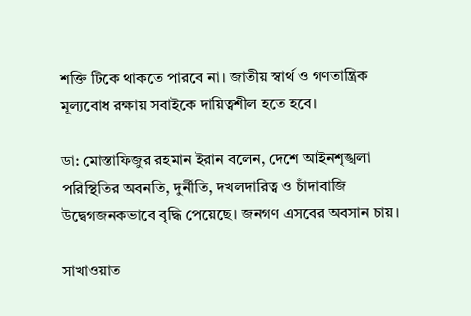শক্তি টিকে থাকতে পারবে না। জাতীয় স্বার্থ ও গণতান্ত্রিক মূল্যবোধ রক্ষায় সবাইকে দায়িত্বশীল হতে হবে।

ডা: মোস্তাফিজুর রহমান ইরান বলেন, দেশে আইনশৃঙ্খলা পরিস্থিতির অবনতি, দুর্নীতি, দখলদারিত্ব ও চাঁদাবাজি উদ্বেগজনকভাবে বৃদ্ধি পেয়েছে। জনগণ এসবের অবসান চায়।

সাখাওয়াত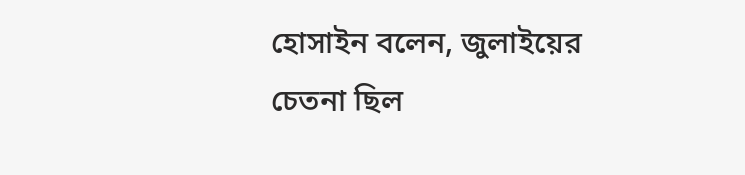হোসাইন বলেন, জুলাইয়ের চেতনা ছিল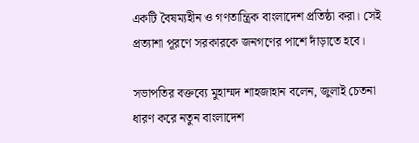একটি বৈষম্যহীন ও গণতান্ত্রিক বাংলাদেশ প্রতিষ্ঠা করা। সেই প্রত্যাশা পূরণে সরকারকে জনগণের পাশে দাঁড়াতে হবে।

সভাপতির বক্তব্যে মুহাম্মদ শাহজাহান বলেন, জুলাই চেতনা ধারণ করে নতুন বাংলাদেশ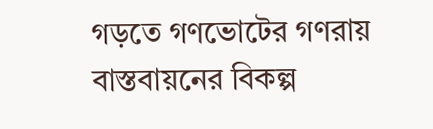গড়তে গণভোটের গণরায় বাস্তবায়নের বিকল্প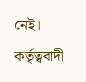নেই। কর্তৃত্ববাদী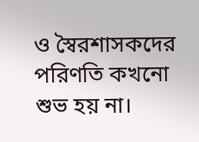ও স্বৈরশাসকদের পরিণতি কখনো শুভ হয় না।